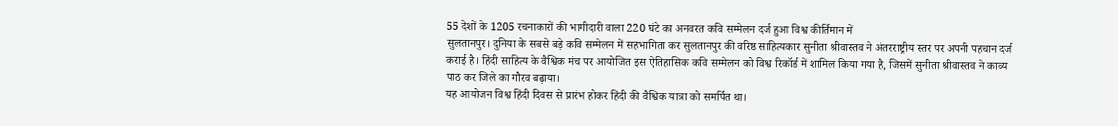55 देशों के 1205 रचनाकारों की भागीदारी वाला 220 घंटे का अनवरत कवि सम्मेलन दर्ज हुआ विश्व कीर्तिमान में
सुलतानपुर। दुनिया के सबसे बड़े कवि सम्मेलन में सहभागिता कर सुलतानपुर की वरिष्ठ साहित्यकार सुनीता श्रीवास्तव ने अंतरराष्ट्रीय स्तर पर अपनी पहचान दर्ज कराई है। हिंदी साहित्य के वैश्विक मंच पर आयोजित इस ऐतिहासिक कवि सम्मेलन को विश्व रिकॉर्ड में शामिल किया गया है, जिसमें सुनीता श्रीवास्तव ने काव्य पाठ कर जिले का गौरव बढ़ाया।
यह आयोजन विश्व हिंदी दिवस से प्रारंभ होकर हिंदी की वैश्विक यात्रा को समर्पित था।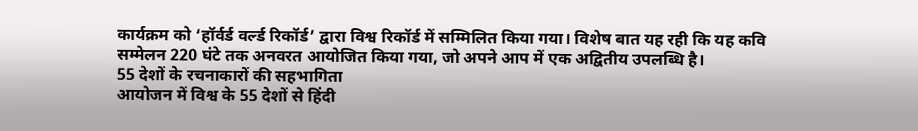कार्यक्रम को ‘हॉर्वर्ड वर्ल्ड रिकॉर्ड’ द्वारा विश्व रिकॉर्ड में सम्मिलित किया गया। विशेष बात यह रही कि यह कवि सम्मेलन 220 घंटे तक अनवरत आयोजित किया गया, जो अपने आप में एक अद्वितीय उपलब्धि है।
55 देशों के रचनाकारों की सहभागिता
आयोजन में विश्व के 55 देशों से हिंदी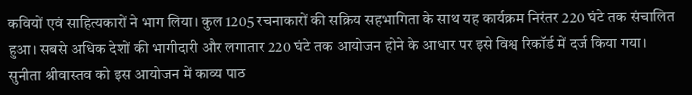कवियों एवं साहित्यकारों ने भाग लिया। कुल 1205 रचनाकारों की सक्रिय सहभागिता के साथ यह कार्यक्रम निरंतर 220 घंटे तक संचालित हुआ। सबसे अधिक देशों की भागीदारी और लगातार 220 घंटे तक आयोजन होने के आधार पर इसे विश्व रिकॉर्ड में दर्ज किया गया।
सुनीता श्रीवास्तव को इस आयोजन में काव्य पाठ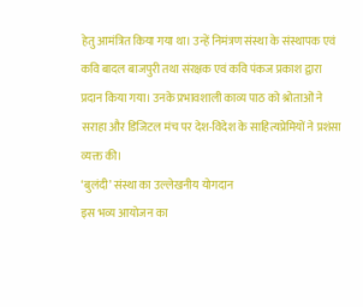हेतु आमंत्रित किया गया था। उन्हें निमंत्रण संस्था के संस्थापक एवं कवि बादल बाजपुरी तथा संरक्षक एवं कवि पंकज प्रकाश द्वारा प्रदान किया गया। उनके प्रभावशाली काव्य पाठ को श्रोताओं ने सराहा और डिजिटल मंच पर देश-विदेश के साहित्यप्रेमियों ने प्रशंसा व्यक्त की।
‘बुलंदी’ संस्था का उल्लेखनीय योगदान
इस भव्य आयोजन का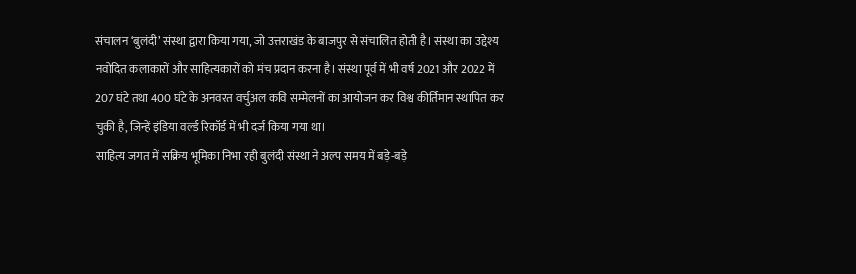संचालन ‘बुलंदी’ संस्था द्वारा किया गया, जो उत्तराखंड के बाजपुर से संचालित होती है। संस्था का उद्देश्य नवोदित कलाकारों और साहित्यकारों को मंच प्रदान करना है। संस्था पूर्व में भी वर्ष 2021 और 2022 में 207 घंटे तथा 400 घंटे के अनवरत वर्चुअल कवि सम्मेलनों का आयोजन कर विश्व कीर्तिमान स्थापित कर चुकी है, जिन्हें इंडिया वर्ल्ड रिकॉर्ड में भी दर्ज किया गया था।
साहित्य जगत में सक्रिय भूमिका निभा रही बुलंदी संस्था ने अल्प समय में बड़े-बड़े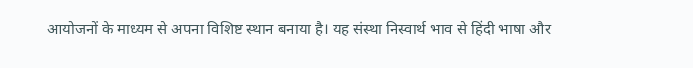आयोजनों के माध्यम से अपना विशिष्ट स्थान बनाया है। यह संस्था निस्वार्थ भाव से हिंदी भाषा और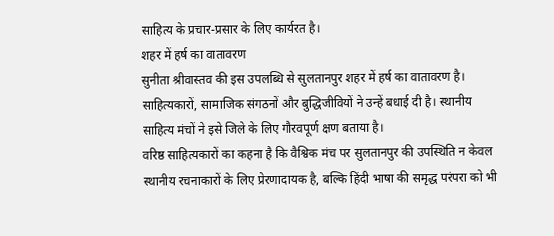साहित्य के प्रचार-प्रसार के लिए कार्यरत है।
शहर में हर्ष का वातावरण
सुनीता श्रीवास्तव की इस उपलब्धि से सुलतानपुर शहर में हर्ष का वातावरण है। साहित्यकारों, सामाजिक संगठनों और बुद्धिजीवियों ने उन्हें बधाई दी है। स्थानीय साहित्य मंचों ने इसे जिले के लिए गौरवपूर्ण क्षण बताया है।
वरिष्ठ साहित्यकारों का कहना है कि वैश्विक मंच पर सुलतानपुर की उपस्थिति न केवल स्थानीय रचनाकारों के लिए प्रेरणादायक है, बल्कि हिंदी भाषा की समृद्ध परंपरा को भी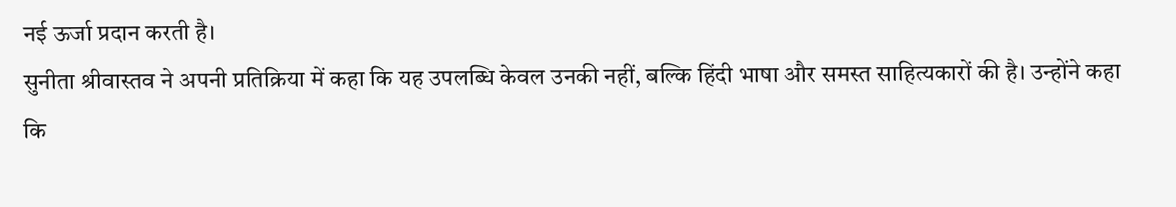नई ऊर्जा प्रदान करती है।
सुनीता श्रीवास्तव ने अपनी प्रतिक्रिया में कहा कि यह उपलब्धि केवल उनकी नहीं, बल्कि हिंदी भाषा और समस्त साहित्यकारों की है। उन्होंने कहा कि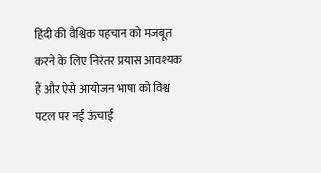हिंदी की वैश्विक पहचान को मजबूत करने के लिए निरंतर प्रयास आवश्यक हैं और ऐसे आयोजन भाषा को विश्व पटल पर नई ऊंचाई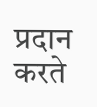प्रदान करते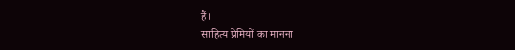हैं।
साहित्य प्रेमियों का मानना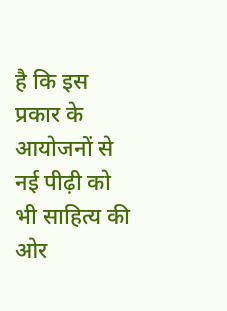है कि इस प्रकार के आयोजनों से नई पीढ़ी को भी साहित्य की ओर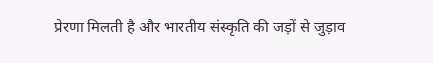प्रेरणा मिलती है और भारतीय संस्कृति की जड़ों से जुड़ाव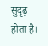सुदृढ़ होता है।